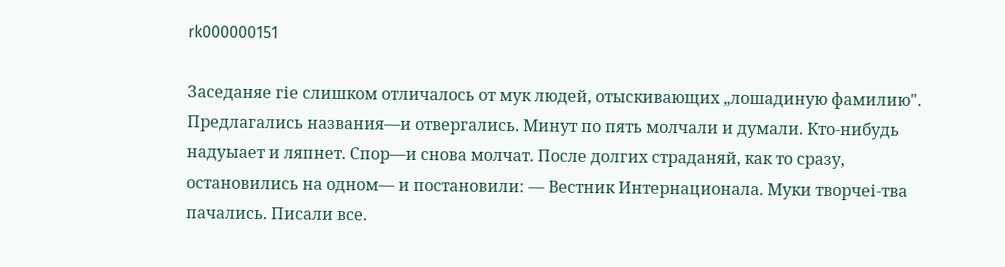rk000000151

Заседаняе гіе слишком отличалось от мук людей, отыскивающих „лошадиную фамилию". Предлагались названия—и отвергались. Минут по пять молчали и думали. Кто-нибудь надуыает и ляпнет. Спор—и снова молчат. После долгих страданяй, как то сразу, остановились на одном— и постановили: — Вестник Интернационала. Муки творчеі-тва пачались. Писали все.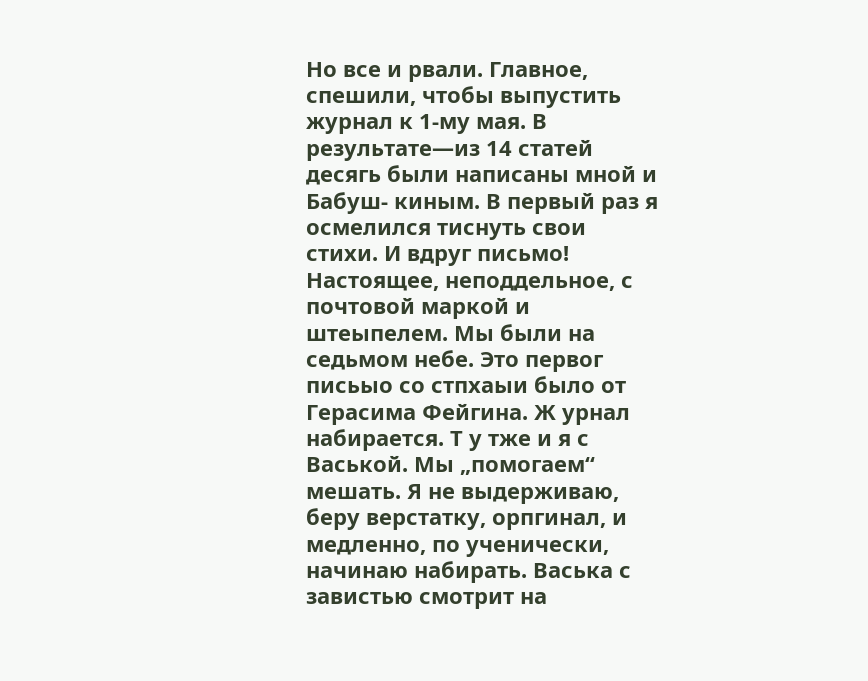Но все и рвали. Главное, спешили, чтобы выпустить журнал к 1-му мая. В результате—из 14 статей десягь были написаны мной и Бабуш- киным. В первый раз я осмелился тиснуть свои стихи. И вдруг письмо! Настоящее, неподдельное, с почтовой маркой и штеыпелем. Мы были на седьмом небе. Это первог письыо со стпхаыи было от Герасима Фейгина. Ж урнал набирается. Т у тже и я с Васькой. Мы „помогаем“ мешать. Я не выдерживаю, беру верстатку, орпгинал, и медленно, по ученически, начинаю набирать. Васька с завистью смотрит на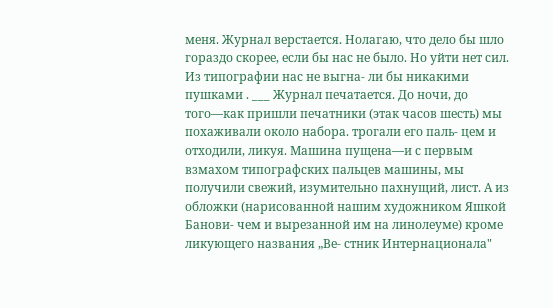меня. Журнал верстается. Нолагаю, что дело бы шло гораздо скорее, если бы нас не было. Но уйти нет сил. Из типографии нас не выгна- ли бы никакими пушками . ___ Журнал печатается. До ночи, до того—как пришли печатники (этак часов шесть) мы похаживали около набора. трогали его паль- цем и отходили, ликуя. Машина пущена—и с первым взмахом типографских пальцев машины, мы получили свежий, изумительно пахнущий, лист. А из обложки (нарисованной нашим художником Яшкой Банови- чем и вырезанной им на линолеуме) кроме ликующего названия „Ве- стник Интернационала"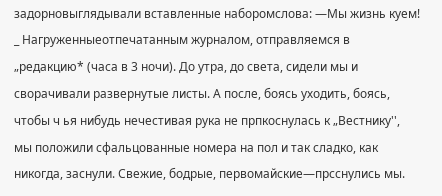задорновыглядывали вставленные наборомслова: —Мы жизнь куем! _ Нагруженныеотпечатанным журналом, отправляемся в „редакцию* (часа в 3 ночи). До утра, до света, сидели мы и сворачивали развернутые листы. А после, боясь уходить, боясь, чтобы ч ья нибудь нечестивая рука не прпкоснулась к „Вестнику'', мы положили сфальцованные номера на пол и так сладко, как никогда, заснули. Свежие, бодрые, первомайские—прсснулись мы.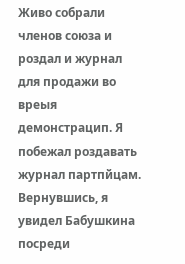Живо собрали членов союза и роздал и журнал для продажи во вреыя демонстрацип. Я побежал роздавать журнал партпйцам. Вернувшись, я увидел Бабушкина посреди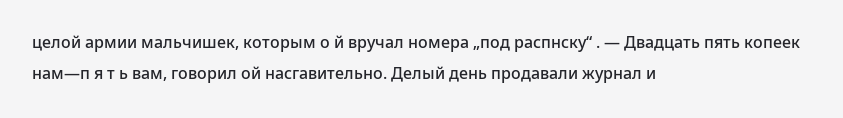целой армии мальчишек, которым о й вручал номера „под распнску“ . — Двадцать пять копеек нам—п я т ь вам, говорил ой насгавительно. Делый день продавали журнал и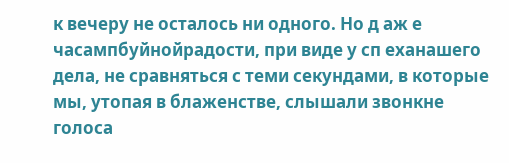к вечеру не осталось ни одного. Но д аж е часампбуйнойрадости, при виде у сп еханашего дела, не сравняться с теми секундами, в которые мы, утопая в блаженстве, слышали звонкне голоса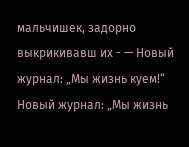мальчишек, задорно выкрикивавш их - — Новый журнал: „Мы жизнь куем!“ Новый журнал: „Мы жизнь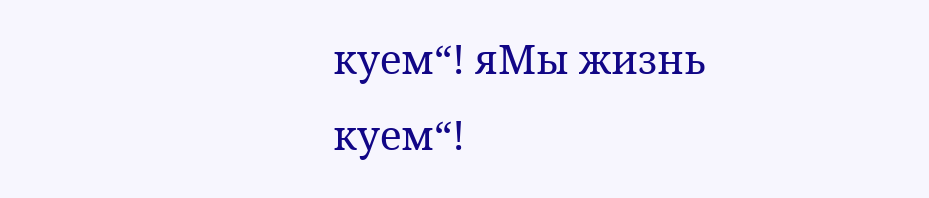куем“! яМы жизнь куем“!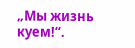„Мы жизнь куем!“.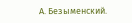А. Безыменский.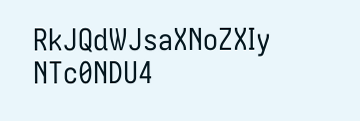RkJQdWJsaXNoZXIy NTc0NDU4